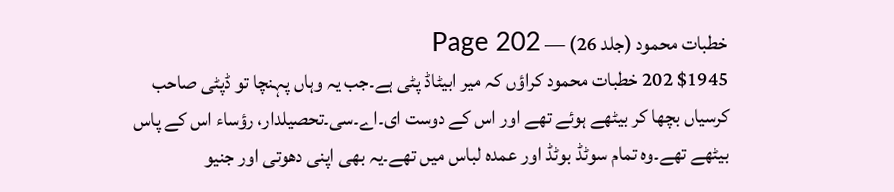خطبات محمود (جلد 26) — Page 202
$1945 202 خطبات محمود کراؤں کہ میر ابیٹاڈ پٹی ہے۔جب یہ وہاں پہنچا تو ڈپٹی صاحب کرسیاں بچھا کر بیٹھے ہوئے تھے اور اس کے دوست ای۔اے۔سی۔تحصیلدار، رؤساء اس کے پاس بیٹھے تھے۔وہ تمام سوٹڈ بوٹڈ اور عمدہ لباس میں تھے۔یہ بھی اپنی دھوتی اور جنیو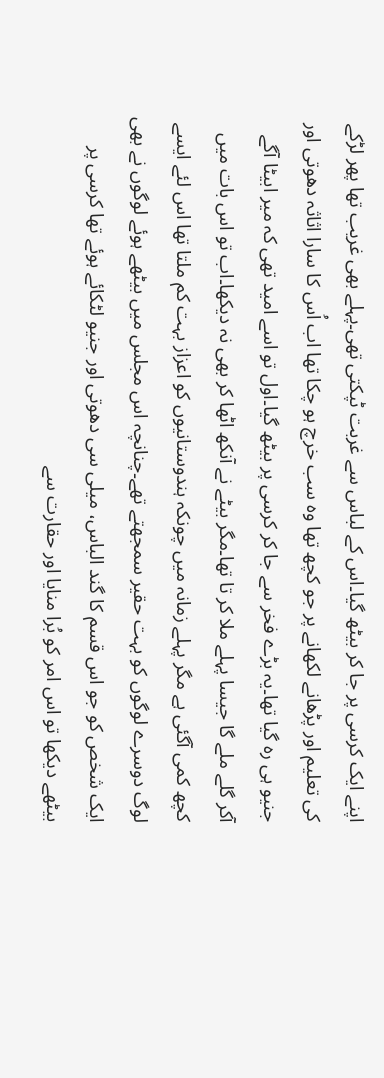اپنے ایک کرسی پر جا کر بیٹھ گیا۔اس کے لباس سے غربت ٹپکتی تھی۔پہلے بھی غریب تھا پھر لڑکے کی تعلیم اور پڑھانے لکھانے پر جو کچھ تھا وہ سب خرچ ہو چکا تھا اب اُس کا سارا اثاثہ دھوتی اور جنیو ہی رہ گیا تھا۔یہ بڑے فخر سے جا کر کرسی پر بیٹھ گیا۔اول تو اسے امید تھی کہ میر ابیٹا آگے آکر گلے ملے گا جیسا پہلے ملا کر تا تھا۔مگر بیٹے نے آنکھ اٹھا کر بھی نہ دیکھا۔اب تو اس بات میں کچھ کمی آگئی ہے مگر پہلے زمانہ میں چونکہ ہندوستانیوں کو اعزاز بہت کم ملتا تھا اس لئے ایسے لوگ دوسرے لوگوں کو بہت حقیر سمجھتے تھے۔چنانچہ اس مجلس میں بیٹھے ہوئے لوگوں نے بھی ایک شخص کو جو اس قسم کا گند الباس، میلی سی دھوتی اور جنیو لٹکائے ہوئے تھا کرسی پر بیٹھے دیکھا تو اس امر کو بُرا منایا اور حقارت سے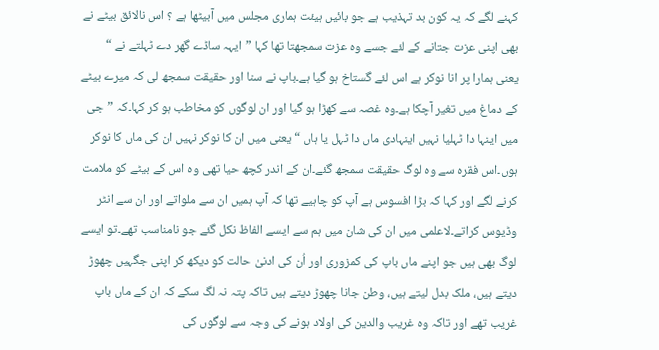کہنے لگے کہ یہ کون بد تہذیب ہے جو بائیں ہیئت ہماری مجلس میں آبیٹھا ہے ؟ اس نالائق بیٹے نے بھی اپنی عزت جتانے کے لئے جسے وہ عزت سمجھتا تھا کہا ”ایہہ ساڈے گھر دے ٹہلتے نے “ یعنی ہمارا پر انا نوکر ہے اس لئے گستاخ ہو گیا ہے۔باپ نے سنا اور حقیقت سمجھ لی کہ میرے بیٹے کے دماغ میں تغیر آچکا ہے۔وہ غصہ سے کھڑا ہو گیا اور ان لوگوں کو مخاطب ہو کر کہا۔کہ ”جی میں اینہا دا ٹہلیا نہیں اینہادی ماں دا ٹہل یا ہاں “ یعنی میں ان کا نوکر نہیں ان کی ماں کا نوکر ہوں۔اس فقرہ سے وہ لوگ حقیقت سمجھ گئے۔ان کے اندر کچھ حیا تھی وہ اس کے بیٹے کو ملامت کرنے لگے اور کہا کہ بڑا افسوس ہے آپ کو چاہیے تھا کہ آپ ہمیں ان سے ملواتے اور ان سے انٹر وڈیوس کراتے۔لاعلمی میں ان کی شان میں ہم سے ایسے الفاظ نکل گئے جو نامناسب تھے۔تو ایسے لوگ بھی ہیں جو اپنے ماں باپ کی کمزوری اور اُن کی ادنیٰ حالت کو دیکھ کر اپنی جگہیں چھوڑ دیتے ہیں، ملک بدل لیتے ہیں، وطن جانا چھوڑ دیتے ہیں تاکہ پتہ نہ لگ سکے کہ ان کے ماں باپ غریب تھے اور تاکہ وہ غریب والدین کی اولاد ہونے کی وجہ سے لوگوں کی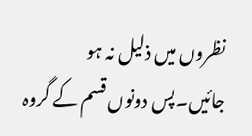نظروں میں ذلیل نہ ہو جائیں۔پس دونوں قسم کے گروہ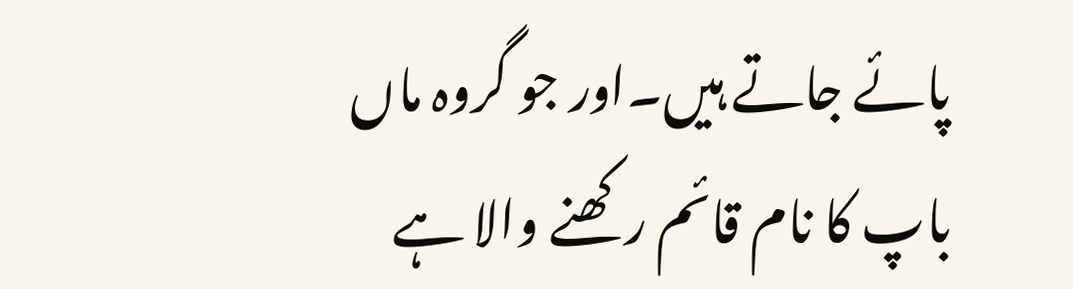پائے جاتے ہیں۔اور جو گروہ ماں باپ کا نام قائم رکھنے والا ہے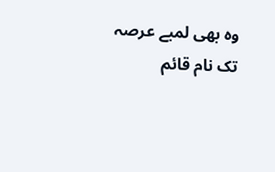وہ بھی لمبے عرصہ تک نام قائم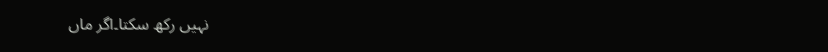نہیں رکھ سکتا۔اگر ماں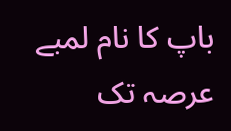باپ کا نام لمبے عرصہ تک